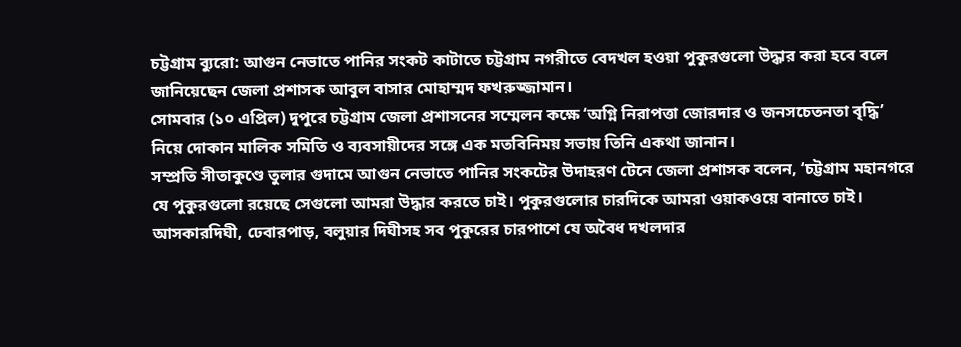চট্টগ্রাম ব্যুরো: আগুন নেভাতে পানির সংকট কাটাতে চট্টগ্রাম নগরীতে বেদখল হওয়া পুকুরগুলো উদ্ধার করা হবে বলে জানিয়েছেন জেলা প্রশাসক আবুল বাসার মোহাম্মদ ফখরুজ্জামান।
সোমবার (১০ এপ্রিল) দুপুরে চট্টগ্রাম জেলা প্রশাসনের সম্মেলন কক্ষে ‘অগ্নি নিরাপত্তা জোরদার ও জনসচেতনতা বৃদ্ধি’ নিয়ে দোকান মালিক সমিতি ও ব্যবসায়ীদের সঙ্গে এক মতবিনিময় সভায় তিনি একথা জানান।
সম্প্রতি সীতাকুণ্ডে তুলার গুদামে আগুন নেভাতে পানির সংকটের উদাহরণ টেনে জেলা প্রশাসক বলেন, ‘চট্টগ্রাম মহানগরে যে পুকুরগুলো রয়েছে সেগুলো আমরা উদ্ধার করতে চাই। পুকুরগুলোর চারদিকে আমরা ওয়াকওয়ে বানাতে চাই। আসকারদিঘী, ঢেবারপাড়, বলুয়ার দিঘীসহ সব পুকুরের চারপাশে যে অবৈধ দখলদার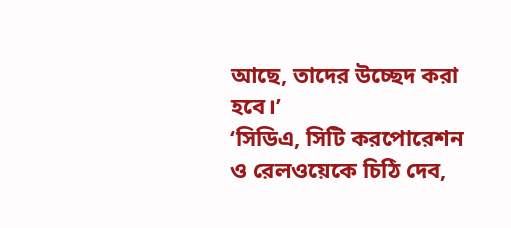আছে, তাদের উচ্ছেদ করা হবে।’
‘সিডিএ, সিটি করপোরেশন ও রেলওয়েকে চিঠি দেব,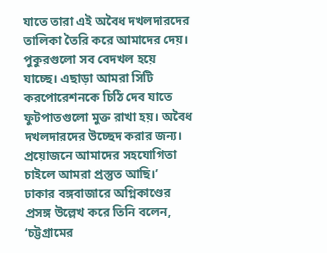যাতে তারা এই অবৈধ দখলদারদের তালিকা তৈরি করে আমাদের দেয়। পুকুরগুলো সব বেদখল হয়ে যাচ্ছে। এছাড়া আমরা সিটি করপোরেশনকে চিঠি দেব যাতে ফুটপাতগুলো মুক্ত রাখা হয়। অবৈধ দখলদারদের উচ্ছেদ করার জন্য। প্রয়োজনে আমাদের সহযোগিতা চাইলে আমরা প্রস্তুত আছি।’
ঢাকার বঙ্গবাজারে অগ্নিকাণ্ডের প্রসঙ্গ উল্লেখ করে তিনি বলেন, ‘চট্টগ্রামের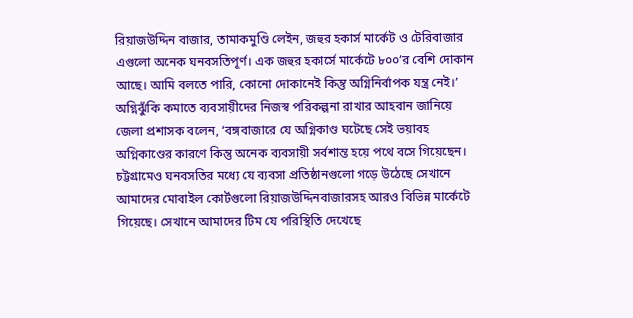রিয়াজউদ্দিন বাজার, তামাকমুণ্ডি লেইন, জহুর হকার্স মার্কেট ও টেরিবাজার এগুলো অনেক ঘনবসতিপূর্ণ। এক জহুর হকার্সে মার্কেটে ৮০০’র বেশি দোকান আছে। আমি বলতে পারি, কোনো দোকানেই কিন্তু অগ্নিনির্বাপক যন্ত্র নেই।’
অগ্নিঝুঁকি কমাতে ব্যবসায়ীদের নিজস্ব পরিকল্পনা রাখার আহবান জানিয়ে জেলা প্রশাসক বলেন, ‘বঙ্গবাজারে যে অগ্নিকাণ্ড ঘটেছে সেই ভয়াবহ অগ্নিকাণ্ডের কারণে কিন্তু অনেক ব্যবসায়ী সর্বশান্ত হয়ে পথে বসে গিয়েছেন। চট্টগ্রামেও ঘনবসতির মধ্যে যে ব্যবসা প্রতিষ্ঠানগুলো গড়ে উঠেছে সেখানে আমাদের মোবাইল কোর্টগুলো রিয়াজউদ্দিনবাজারসহ আরও বিভিন্ন মার্কেটে গিয়েছে। সেখানে আমাদের টিম যে পরিস্থিতি দেখেছে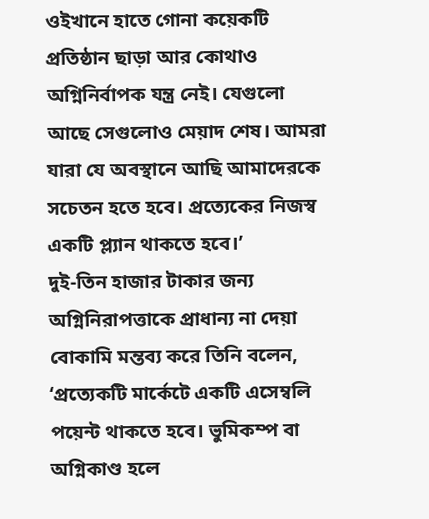ওইখানে হাতে গোনা কয়েকটি প্রতিষ্ঠান ছাড়া আর কোথাও অগ্নিনির্বাপক যন্ত্র নেই। যেগুলো আছে সেগুলোও মেয়াদ শেষ। আমরা যারা যে অবস্থানে আছি আমাদেরকে সচেতন হতে হবে। প্রত্যেকের নিজস্ব একটি প্ল্যান থাকতে হবে।’
দুই-তিন হাজার টাকার জন্য অগ্নিনিরাপত্তাকে প্রাধান্য না দেয়া বোকামি মন্তব্য করে তিনি বলেন, ‘প্রত্যেকটি মার্কেটে একটি এসেম্বলি পয়েন্ট থাকতে হবে। ভুমিকম্প বা অগ্নিকাণ্ড হলে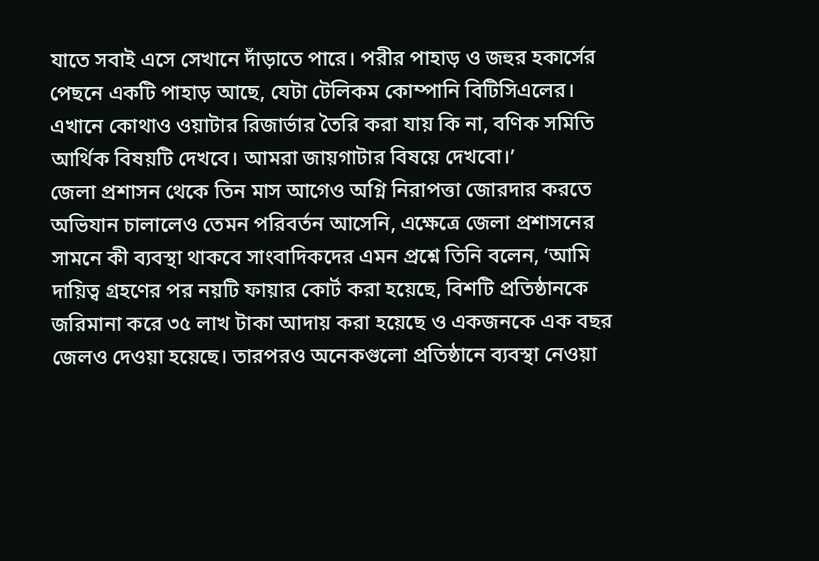যাতে সবাই এসে সেখানে দাঁড়াতে পারে। পরীর পাহাড় ও জহুর হকার্সের পেছনে একটি পাহাড় আছে, যেটা টেলিকম কোম্পানি বিটিসিএলের। এখানে কোথাও ওয়াটার রিজার্ভার তৈরি করা যায় কি না, বণিক সমিতি আর্থিক বিষয়টি দেখবে। আমরা জায়গাটার বিষয়ে দেখবো।’
জেলা প্রশাসন থেকে তিন মাস আগেও অগ্নি নিরাপত্তা জোরদার করতে অভিযান চালালেও তেমন পরিবর্তন আসেনি, এক্ষেত্রে জেলা প্রশাসনের সামনে কী ব্যবস্থা থাকবে সাংবাদিকদের এমন প্রশ্নে তিনি বলেন, ‘আমি দায়িত্ব গ্রহণের পর নয়টি ফায়ার কোর্ট করা হয়েছে, বিশটি প্রতিষ্ঠানকে জরিমানা করে ৩৫ লাখ টাকা আদায় করা হয়েছে ও একজনকে এক বছর জেলও দেওয়া হয়েছে। তারপরও অনেকগুলো প্রতিষ্ঠানে ব্যবস্থা নেওয়া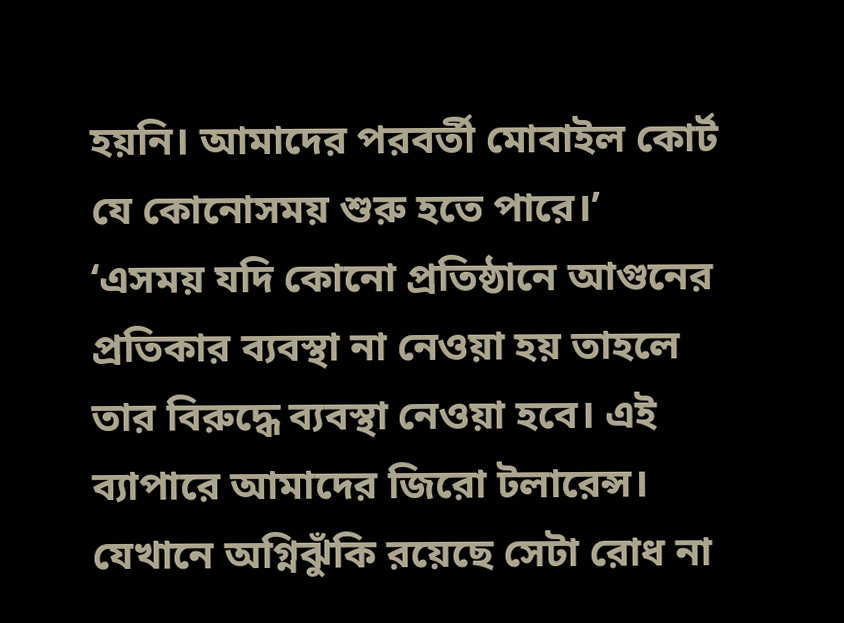হয়নি। আমাদের পরবর্তী মোবাইল কোর্ট যে কোনোসময় শুরু হতে পারে।’
‘এসময় যদি কোনো প্রতিষ্ঠানে আগুনের প্রতিকার ব্যবস্থা না নেওয়া হয় তাহলে তার বিরুদ্ধে ব্যবস্থা নেওয়া হবে। এই ব্যাপারে আমাদের জিরো টলারেন্স। যেখানে অগ্নিঝুঁকি রয়েছে সেটা রোধ না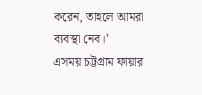করেন, তাহলে আমরা ব্যবস্থা নেব।’
এসময় চট্টগ্রাম ফায়ার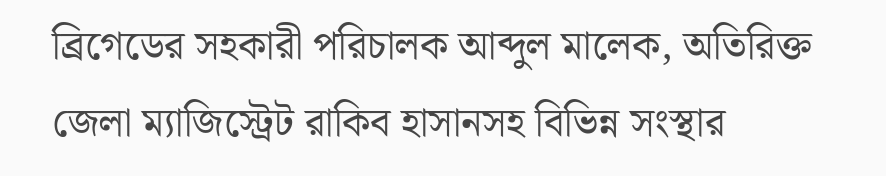ব্রিগেডের সহকারী পরিচালক আব্দুল মালেক, অতিরিক্ত জেলা ম্যাজিস্ট্রেট রাকিব হাসানসহ বিভিন্ন সংস্থার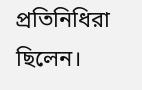প্রতিনিধিরা ছিলেন।